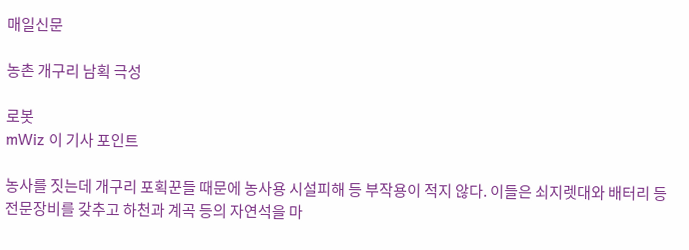매일신문

농촌 개구리 남획 극성

로봇
mWiz 이 기사 포인트

농사를 짓는데 개구리 포획꾼들 때문에 농사용 시설피해 등 부작용이 적지 않다. 이들은 쇠지렛대와 배터리 등 전문장비를 갖추고 하천과 계곡 등의 자연석을 마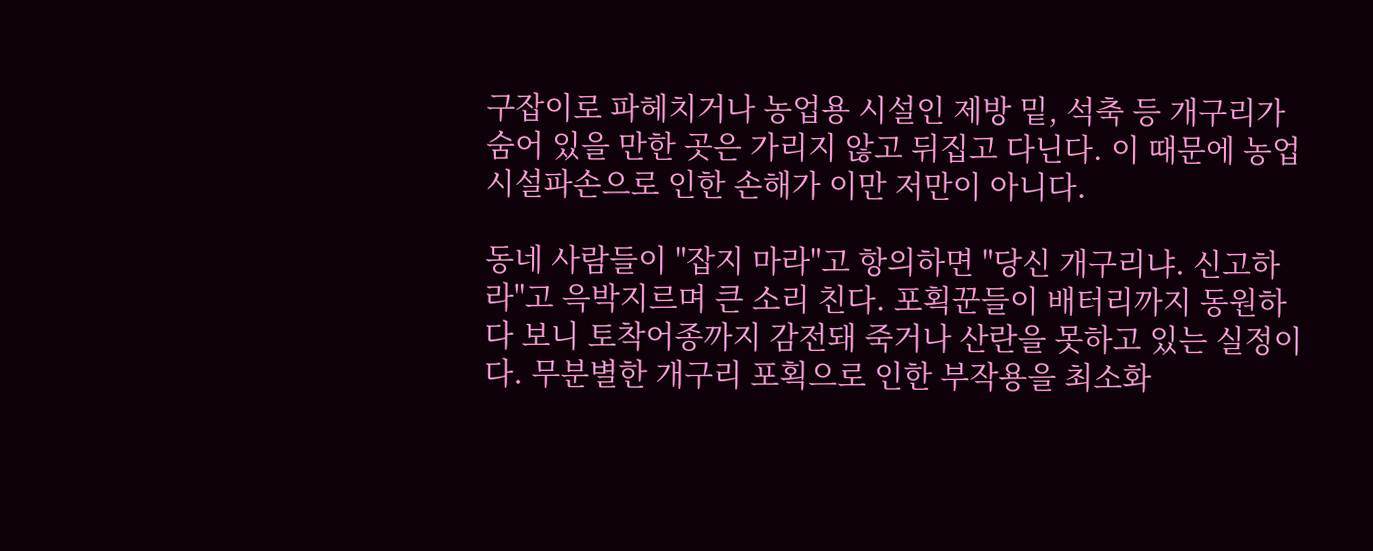구잡이로 파헤치거나 농업용 시설인 제방 밑, 석축 등 개구리가 숨어 있을 만한 곳은 가리지 않고 뒤집고 다닌다. 이 때문에 농업시설파손으로 인한 손해가 이만 저만이 아니다.

동네 사람들이 "잡지 마라"고 항의하면 "당신 개구리냐. 신고하라"고 윽박지르며 큰 소리 친다. 포획꾼들이 배터리까지 동원하다 보니 토착어종까지 감전돼 죽거나 산란을 못하고 있는 실정이다. 무분별한 개구리 포획으로 인한 부작용을 최소화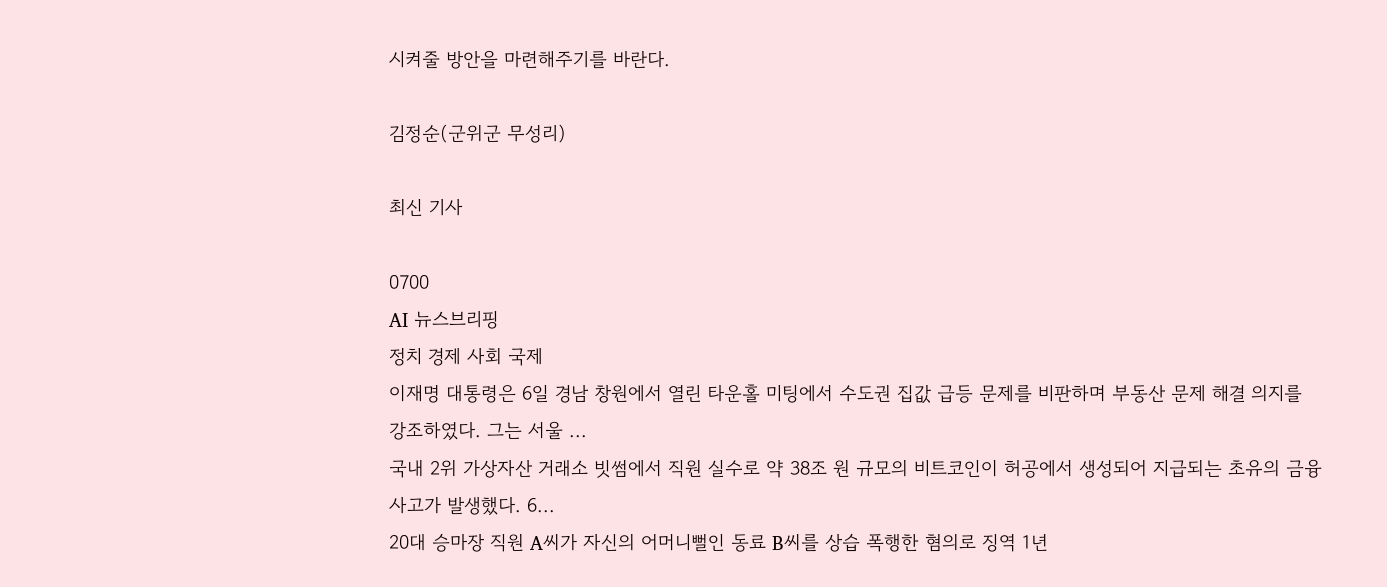시켜줄 방안을 마련해주기를 바란다.

김정순(군위군 무성리)

최신 기사

0700
AI 뉴스브리핑
정치 경제 사회 국제
이재명 대통령은 6일 경남 창원에서 열린 타운홀 미팅에서 수도권 집값 급등 문제를 비판하며 부동산 문제 해결 의지를 강조하였다. 그는 서울 ...
국내 2위 가상자산 거래소 빗썸에서 직원 실수로 약 38조 원 규모의 비트코인이 허공에서 생성되어 지급되는 초유의 금융 사고가 발생했다. 6...
20대 승마장 직원 A씨가 자신의 어머니뻘인 동료 B씨를 상습 폭행한 혐의로 징역 1년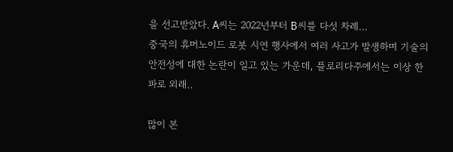을 선고받았다. A씨는 2022년부터 B씨를 다섯 차례...
중국의 휴머노이드 로봇 시연 행사에서 여러 사고가 발생하며 기술의 안전성에 대한 논란이 일고 있는 가운데, 플로리다주에서는 이상 한파로 외래..

많이 본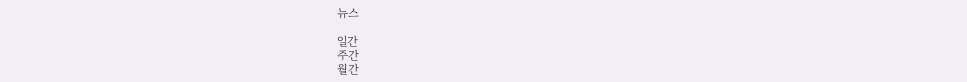뉴스

일간
주간
월간